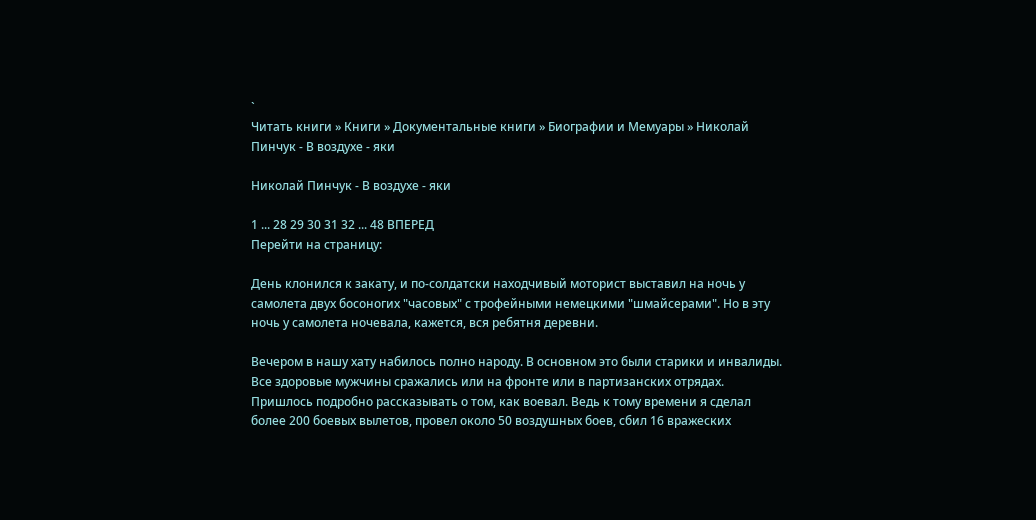`
Читать книги » Книги » Документальные книги » Биографии и Мемуары » Николай Пинчук - В воздухе - яки

Николай Пинчук - В воздухе - яки

1 ... 28 29 30 31 32 ... 48 ВПЕРЕД
Перейти на страницу:

День клонился к закату, и по-солдатски находчивый моторист выставил на ночь у самолета двух босоногих "часовых" с трофейными немецкими "шмайсерами". Но в эту ночь у самолета ночевала, кажется, вся ребятня деревни.

Вечером в нашу хату набилось полно народу. В основном это были старики и инвалиды. Все здоровые мужчины сражались или на фронте или в партизанских отрядах. Пришлось подробно рассказывать о том, как воевал. Ведь к тому времени я сделал более 200 боевых вылетов, провел около 50 воздушных боев, сбил 16 вражеских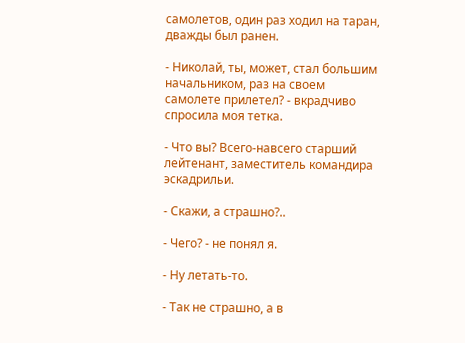самолетов, один раз ходил на таран, дважды был ранен.

- Николай, ты, может, стал большим начальником, раз на своем самолете прилетел? - вкрадчиво спросила моя тетка.

- Что вы? Всего-навсего старший лейтенант, заместитель командира эскадрильи.

- Скажи, а страшно?..

- Чего? - не понял я.

- Ну летать-то.

- Так не страшно, а в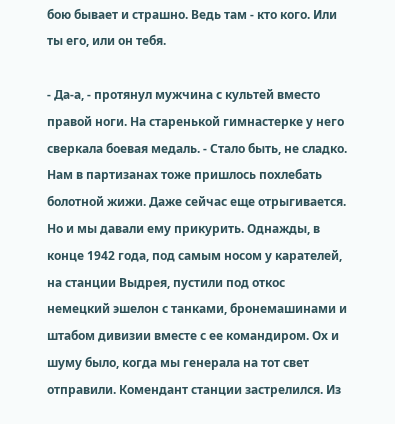бою бывает и страшно. Ведь там - кто кого. Или ты его, или он тебя.

- Да-а, - протянул мужчина с культей вместо правой ноги. На старенькой гимнастерке у него сверкала боевая медаль. - Стало быть, не сладко. Нам в партизанах тоже пришлось похлебать болотной жижи. Даже сейчас еще отрыгивается. Но и мы давали ему прикурить. Однажды, в конце 1942 года, под самым носом у карателей, на станции Выдрея, пустили под откос немецкий эшелон с танками, бронемашинами и штабом дивизии вместе с ее командиром. Ох и шуму было, когда мы генерала на тот свет отправили. Комендант станции застрелился. Из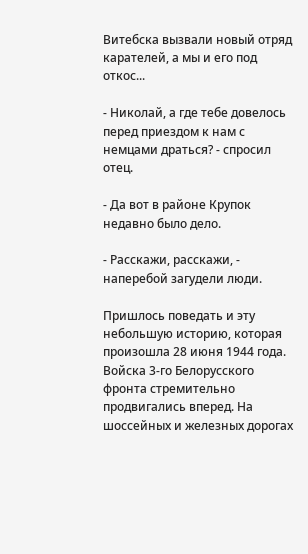Витебска вызвали новый отряд карателей, а мы и его под откос...

- Николай, а где тебе довелось перед приездом к нам с немцами драться? - спросил отец.

- Да вот в районе Крупок недавно было дело.

- Расскажи, расскажи, - наперебой загудели люди.

Пришлось поведать и эту небольшую историю, которая произошла 28 июня 1944 года. Войска 3-го Белорусского фронта стремительно продвигались вперед. На шоссейных и железных дорогах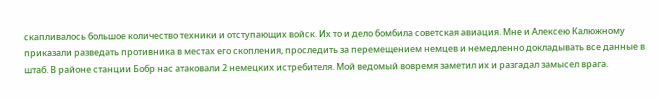скапливалось большое количество техники и отступающих войск. Их то и дело бомбила советская авиация. Мне и Алексею Калюжному приказали разведать противника в местах его скопления, проследить за перемещением немцев и немедленно докладывать все данные в штаб. В районе станции Бобр нас атаковали 2 немецких истребителя. Мой ведомый вовремя заметил их и разгадал замысел врага.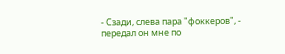- Сзади, слева пара "фоккеров", - передал он мне по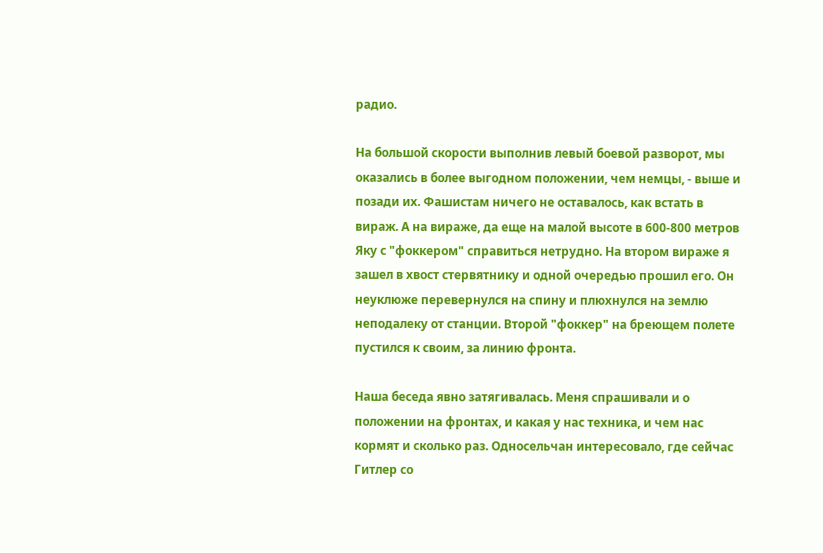радио.

На большой скорости выполнив левый боевой разворот, мы оказались в более выгодном положении, чем немцы, - выше и позади их. Фашистам ничего не оставалось, как встать в вираж. А на вираже, да еще на малой высоте в 600-800 метров Яку с "фоккером" справиться нетрудно. На втором вираже я зашел в хвост стервятнику и одной очередью прошил его. Он неуклюже перевернулся на спину и плюхнулся на землю неподалеку от станции. Второй "фоккер" на бреющем полете пустился к своим, за линию фронта.

Наша беседа явно затягивалась. Меня спрашивали и о положении на фронтах, и какая у нас техника, и чем нас кормят и сколько раз. Односельчан интересовало, где сейчас Гитлер со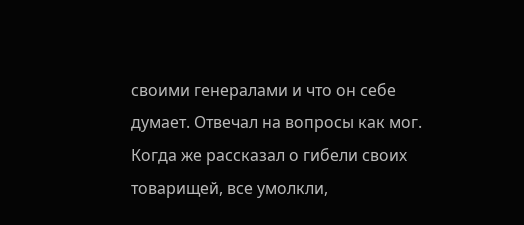своими генералами и что он себе думает. Отвечал на вопросы как мог. Когда же рассказал о гибели своих товарищей, все умолкли,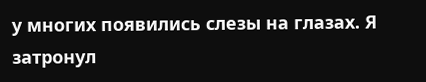у многих появились слезы на глазах. Я затронул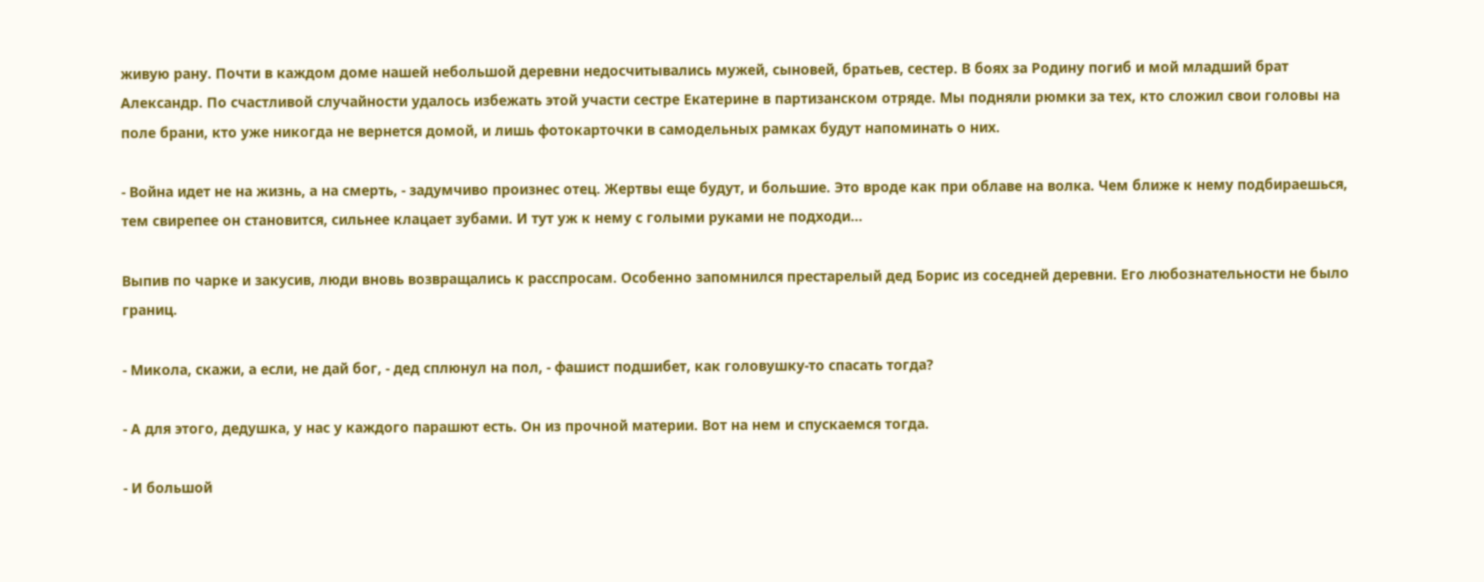живую рану. Почти в каждом доме нашей небольшой деревни недосчитывались мужей, сыновей, братьев, сестер. В боях за Родину погиб и мой младший брат Александр. По счастливой случайности удалось избежать этой участи сестре Екатерине в партизанском отряде. Мы подняли рюмки за тех, кто сложил свои головы на поле брани, кто уже никогда не вернется домой, и лишь фотокарточки в самодельных рамках будут напоминать о них.

- Война идет не на жизнь, а на смерть, - задумчиво произнес отец. Жертвы еще будут, и большие. Это вроде как при облаве на волка. Чем ближе к нему подбираешься, тем свирепее он становится, сильнее клацает зубами. И тут уж к нему с голыми руками не подходи...

Выпив по чарке и закусив, люди вновь возвращались к расспросам. Особенно запомнился престарелый дед Борис из соседней деревни. Его любознательности не было границ.

- Микола, скажи, а если, не дай бог, - дед сплюнул на пол, - фашист подшибет, как головушку-то спасать тогда?

- А для этого, дедушка, у нас у каждого парашют есть. Он из прочной материи. Вот на нем и спускаемся тогда.

- И большой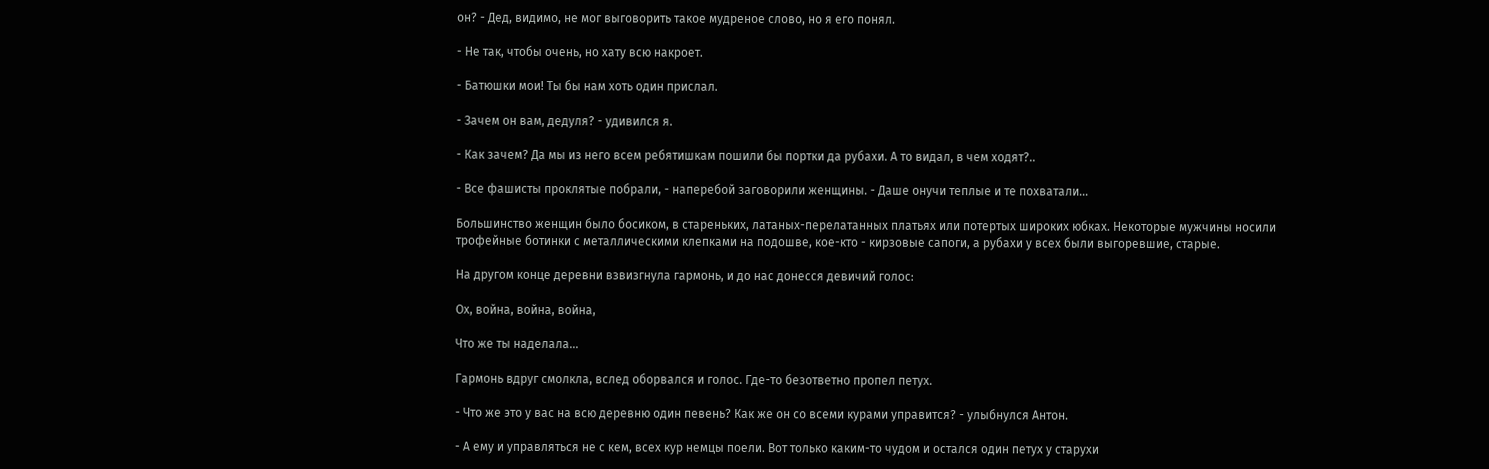он? - Дед, видимо, не мог выговорить такое мудреное слово, но я его понял.

- Не так, чтобы очень, но хату всю накроет.

- Батюшки мои! Ты бы нам хоть один прислал.

- Зачем он вам, дедуля? - удивился я.

- Как зачем? Да мы из него всем ребятишкам пошили бы портки да рубахи. А то видал, в чем ходят?..

- Все фашисты проклятые побрали, - наперебой заговорили женщины. - Даше онучи теплые и те похватали...

Большинство женщин было босиком, в стареньких, латаных-перелатанных платьях или потертых широких юбках. Некоторые мужчины носили трофейные ботинки с металлическими клепками на подошве, кое-кто - кирзовые сапоги, а рубахи у всех были выгоревшие, старые.

На другом конце деревни взвизгнула гармонь, и до нас донесся девичий голос:

Ох, война, война, война,

Что же ты наделала...

Гармонь вдруг смолкла, вслед оборвался и голос. Где-то безответно пропел петух.

- Что же это у вас на всю деревню один певень? Как же он со всеми курами управится? - улыбнулся Антон.

- А ему и управляться не с кем, всех кур немцы поели. Вот только каким-то чудом и остался один петух у старухи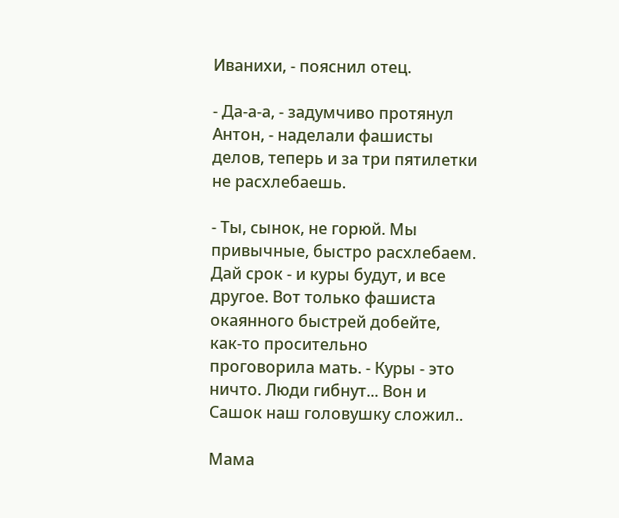Иванихи, - пояснил отец.

- Да-а-а, - задумчиво протянул Антон, - наделали фашисты делов, теперь и за три пятилетки не расхлебаешь.

- Ты, сынок, не горюй. Мы привычные, быстро расхлебаем. Дай срок - и куры будут, и все другое. Вот только фашиста окаянного быстрей добейте, как-то просительно проговорила мать. - Куры - это ничто. Люди гибнут... Вон и Сашок наш головушку сложил..

Мама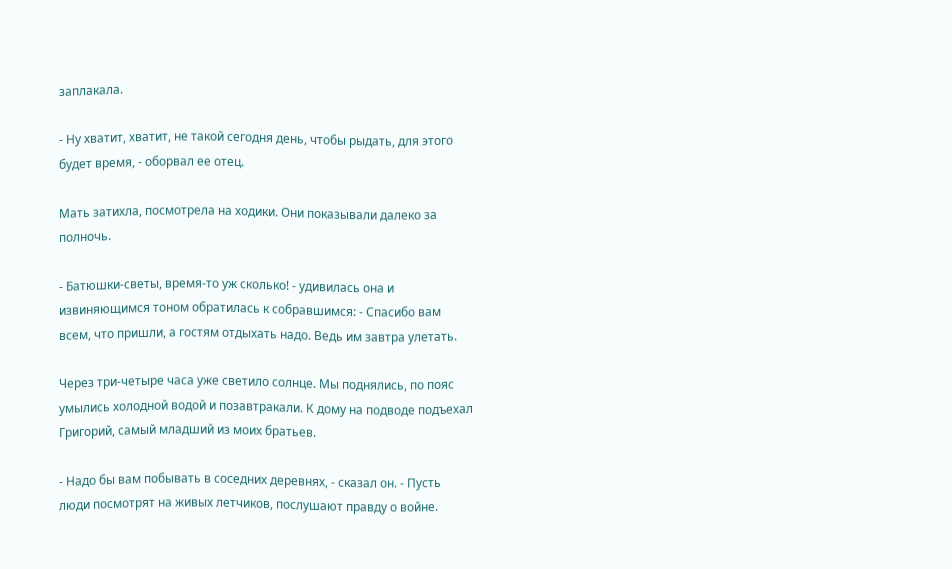заплакала.

- Ну хватит, хватит, не такой сегодня день, чтобы рыдать, для этого будет время, - оборвал ее отец.

Мать затихла, посмотрела на ходики. Они показывали далеко за полночь.

- Батюшки-светы, время-то уж сколько! - удивилась она и извиняющимся тоном обратилась к собравшимся: - Спасибо вам всем, что пришли, а гостям отдыхать надо. Ведь им завтра улетать.

Через три-четыре часа уже светило солнце. Мы поднялись, по пояс умылись холодной водой и позавтракали. К дому на подводе подъехал Григорий, самый младший из моих братьев.

- Надо бы вам побывать в соседних деревнях, - сказал он. - Пусть люди посмотрят на живых летчиков, послушают правду о войне.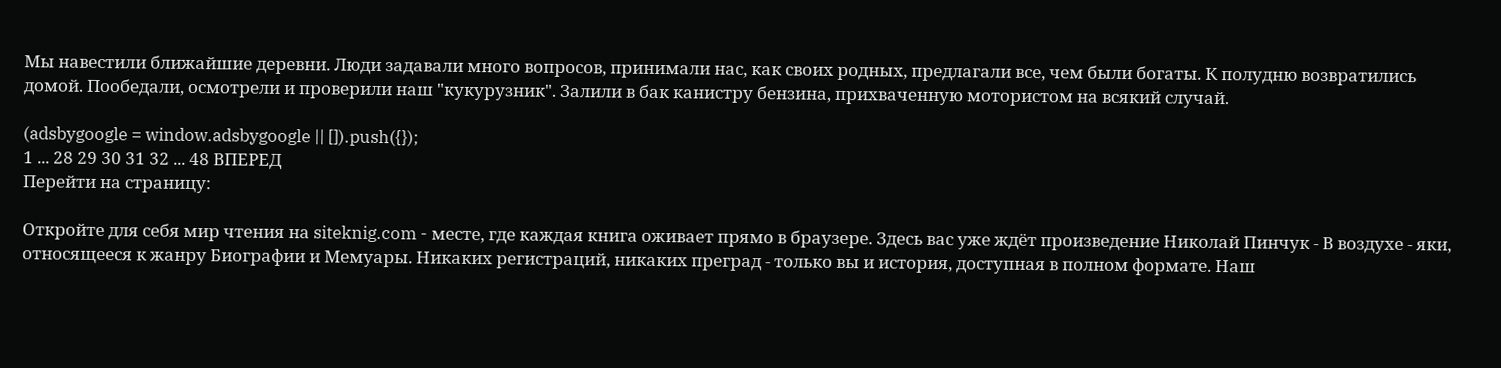Мы навестили ближайшие деревни. Люди задавали много вопросов, принимали нас, как своих родных, предлагали все, чем были богаты. К полудню возвратились домой. Пообедали, осмотрели и проверили наш "кукурузник". Залили в бак канистру бензина, прихваченную мотористом на всякий случай.

(adsbygoogle = window.adsbygoogle || []).push({});
1 ... 28 29 30 31 32 ... 48 ВПЕРЕД
Перейти на страницу:

Откройте для себя мир чтения на siteknig.com - месте, где каждая книга оживает прямо в браузере. Здесь вас уже ждёт произведение Николай Пинчук - В воздухе - яки, относящееся к жанру Биографии и Мемуары. Никаких регистраций, никаких преград - только вы и история, доступная в полном формате. Наш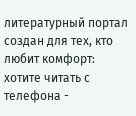литературный портал создан для тех, кто любит комфорт: хотите читать с телефона -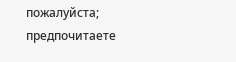пожалуйста; предпочитаете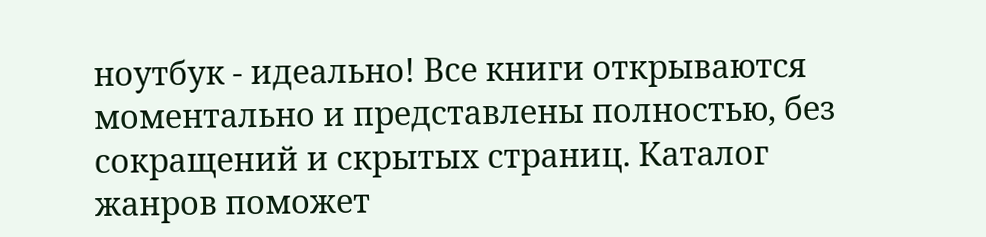ноутбук - идеально! Все книги открываются моментально и представлены полностью, без сокращений и скрытых страниц. Каталог жанров поможет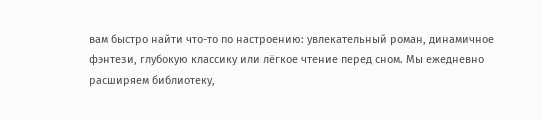вам быстро найти что-то по настроению: увлекательный роман, динамичное фэнтези, глубокую классику или лёгкое чтение перед сном. Мы ежедневно расширяем библиотеку,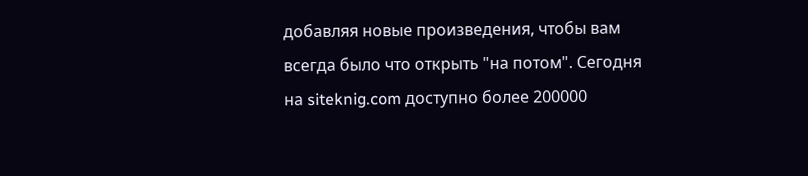добавляя новые произведения, чтобы вам всегда было что открыть "на потом". Сегодня на siteknig.com доступно более 200000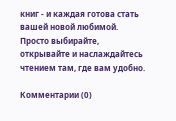книг - и каждая готова стать вашей новой любимой. Просто выбирайте, открывайте и наслаждайтесь чтением там, где вам удобно.

Комментарии (0)